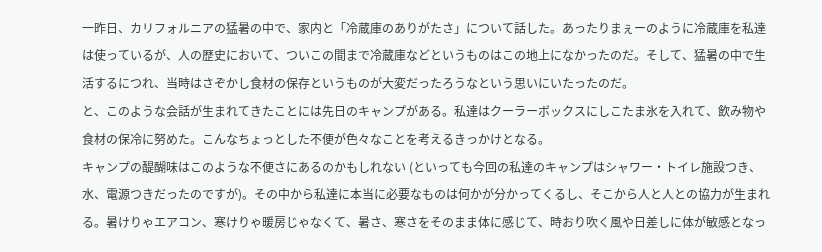一昨日、カリフォルニアの猛暑の中で、家内と「冷蔵庫のありがたさ」について話した。あったりまぇーのように冷蔵庫を私達は使っているが、人の歴史において、ついこの間まで冷蔵庫などというものはこの地上になかったのだ。そして、猛暑の中で生活するにつれ、当時はさぞかし食材の保存というものが大変だったろうなという思いにいたったのだ。
と、このような会話が生まれてきたことには先日のキャンプがある。私達はクーラーボックスにしこたま氷を入れて、飲み物や食材の保冷に努めた。こんなちょっとした不便が色々なことを考えるきっかけとなる。
キャンプの醍醐味はこのような不便さにあるのかもしれない (といっても今回の私達のキャンプはシャワー・トイレ施設つき、水、電源つきだったのですが)。その中から私達に本当に必要なものは何かが分かってくるし、そこから人と人との協力が生まれる。暑けりゃエアコン、寒けりゃ暖房じゃなくて、暑さ、寒さをそのまま体に感じて、時おり吹く風や日差しに体が敏感となっ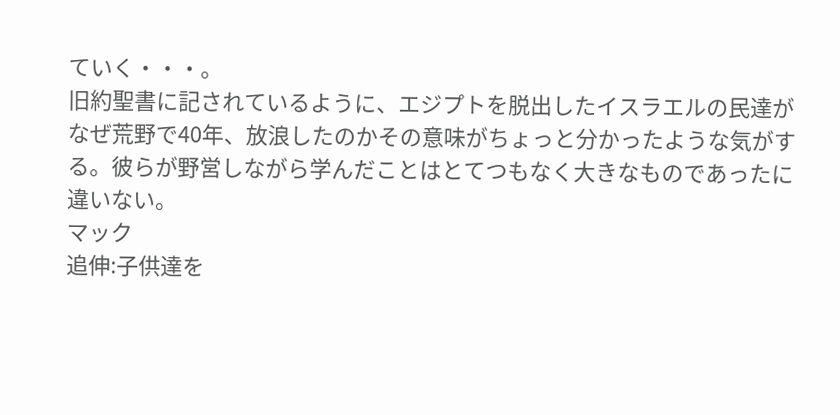ていく・・・。
旧約聖書に記されているように、エジプトを脱出したイスラエルの民達がなぜ荒野で40年、放浪したのかその意味がちょっと分かったような気がする。彼らが野営しながら学んだことはとてつもなく大きなものであったに違いない。
マック
追伸:子供達を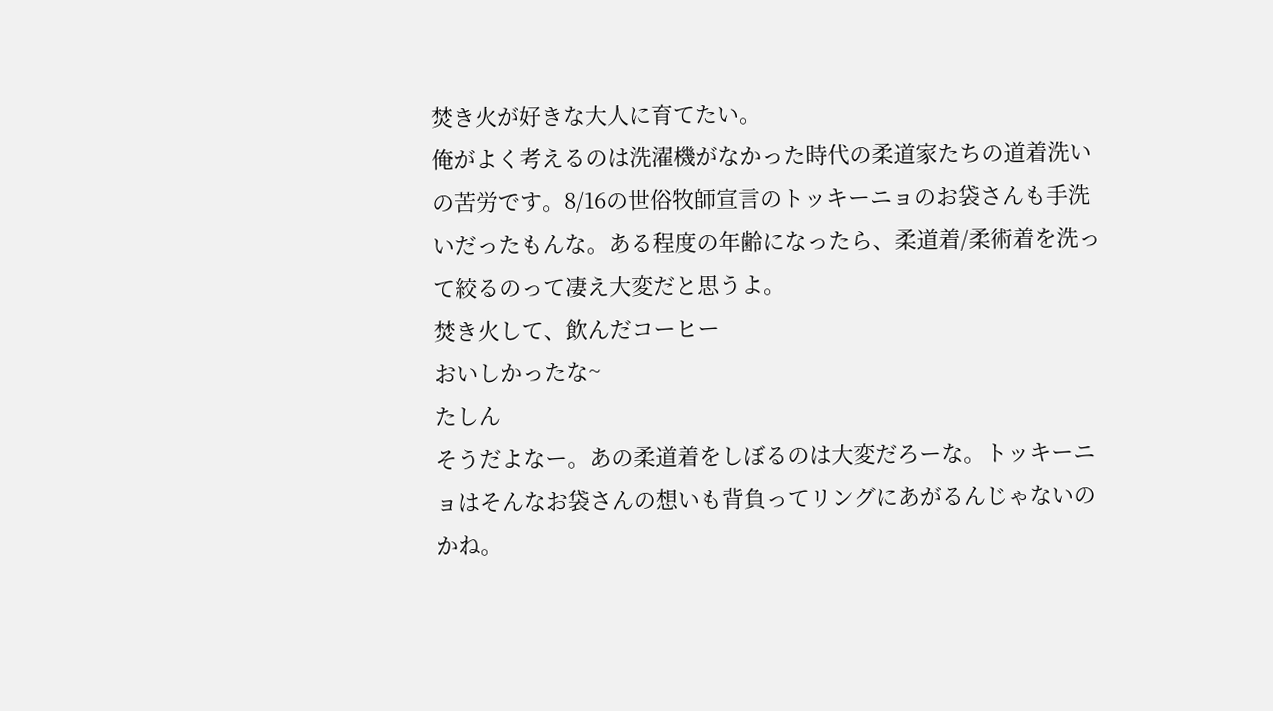焚き火が好きな大人に育てたい。
俺がよく考えるのは洗濯機がなかった時代の柔道家たちの道着洗いの苦労です。8/16の世俗牧師宣言のトッキーニョのお袋さんも手洗いだったもんな。ある程度の年齢になったら、柔道着/柔術着を洗って絞るのって凄え大変だと思うよ。
焚き火して、飲んだコーヒー
おいしかったな~
たしん
そうだよなー。あの柔道着をしぼるのは大変だろーな。トッキーニョはそんなお袋さんの想いも背負ってリングにあがるんじゃないのかね。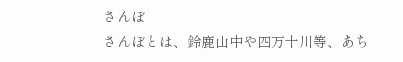さんぼ
さんぼとは、鈴鹿山中や四万十川等、あち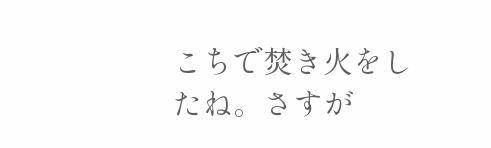こちで焚き火をしたね。さすが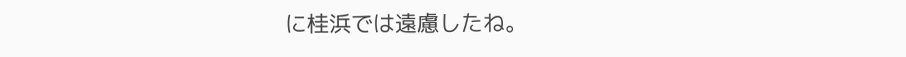に桂浜では遠慮したね。